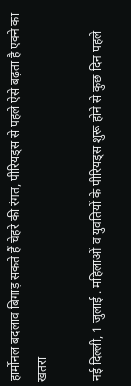हार्मोनल बदलाव बिगाड़ सकते हैं चेहरे की रंगत, पीरियड्स से पहले ऐसे बढ़ता है एक्ने का खतरा

नई दिल्ली, 1 जुलाई . महिलाओं व युवतियों के पीरियड्स शुरू होने से कुछ दिन पहले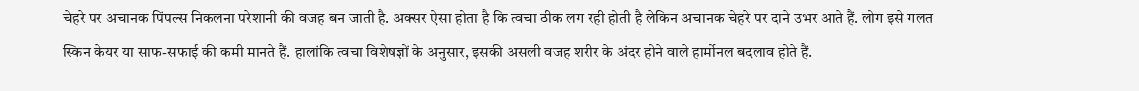चेहरे पर अचानक पिंपल्स निकलना परेशानी की वजह बन जाती है. अक्सर ऐसा होता है कि त्वचा ठीक लग रही होती है लेकिन अचानक चेहरे पर दाने उभर आते हैं. लोग इसे गलत स्किन केयर या साफ-सफाई की कमी मानते हैं. हालांकि त्वचा विशेषज्ञों के अनुसार, इसकी असली वजह शरीर के अंदर होने वाले हार्मोनल बदलाव होते हैं.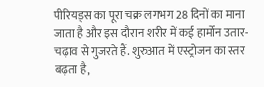पीरियड्स का पूरा चक्र लगभग 28 दिनों का माना जाता है और इस दौरान शरीर में कई हार्मोन उतार-चढ़ाव से गुजरते हैं. शुरुआत में एस्ट्रोजन का स्तर बढ़ता है,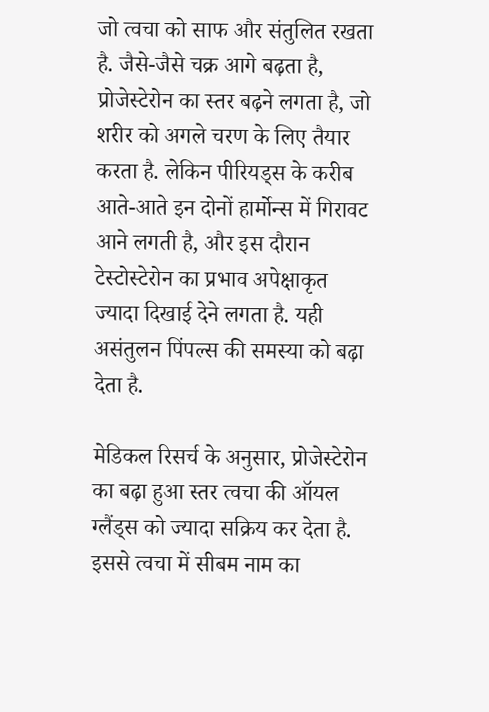जो त्वचा को साफ और संतुलित रखता है. जैसे-जैसे चक्र आगे बढ़ता है, प्रोजेस्टेरोन का स्तर बढ़ने लगता है, जो शरीर को अगले चरण के लिए तैयार करता है. लेकिन पीरियड्स के करीब आते-आते इन दोनों हार्मोन्स में गिरावट आने लगती है, और इस दौरान टेस्टोस्टेरोन का प्रभाव अपेक्षाकृत ज्यादा दिखाई देने लगता है. यही असंतुलन पिंपल्स की समस्या को बढ़ा देता है.

मेडिकल रिसर्च के अनुसार, प्रोजेस्टेरोन का बढ़ा हुआ स्तर त्वचा की ऑयल ग्लैंड्स को ज्यादा सक्रिय कर देता है. इससे त्वचा में सीबम नाम का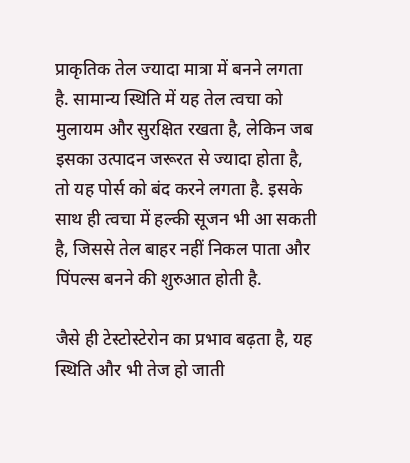प्राकृतिक तेल ज्यादा मात्रा में बनने लगता है. सामान्य स्थिति में यह तेल त्वचा को मुलायम और सुरक्षित रखता है, लेकिन जब इसका उत्पादन जरूरत से ज्यादा होता है, तो यह पोर्स को बंद करने लगता है. इसके साथ ही त्वचा में हल्की सूजन भी आ सकती है, जिससे तेल बाहर नहीं निकल पाता और पिंपल्स बनने की शुरुआत होती है.

जैसे ही टेस्टोस्टेरोन का प्रभाव बढ़ता है, यह स्थिति और भी तेज हो जाती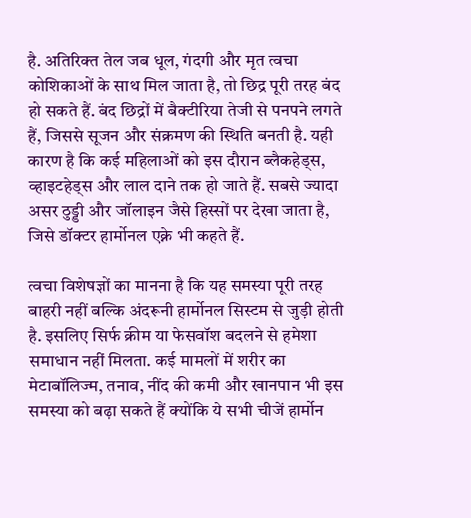है. अतिरिक्त तेल जब धूल, गंदगी और मृत त्वचा कोशिकाओं के साथ मिल जाता है, तो छिद्र पूरी तरह बंद हो सकते हैं. बंद छिद्रों में बैक्टीरिया तेजी से पनपने लगते हैं, जिससे सूजन और संक्रमण की स्थिति बनती है. यही कारण है कि कई महिलाओं को इस दौरान ब्लैकहेड्स, व्हाइटहेड्स और लाल दाने तक हो जाते हैं. सबसे ज्यादा असर ठुड्डी और जॉलाइन जैसे हिस्सों पर देखा जाता है, जिसे डॉक्टर हार्मोनल एक्ने भी कहते हैं.

त्वचा विशेषज्ञों का मानना है कि यह समस्या पूरी तरह बाहरी नहीं बल्कि अंदरूनी हार्मोनल सिस्टम से जुड़ी होती है. इसलिए सिर्फ क्रीम या फेसवॉश बदलने से हमेशा समाधान नहीं मिलता. कई मामलों में शरीर का मेटाबॉलिज्म, तनाव, नींद की कमी और खानपान भी इस समस्या को बढ़ा सकते हैं क्योंकि ये सभी चीजें हार्मोन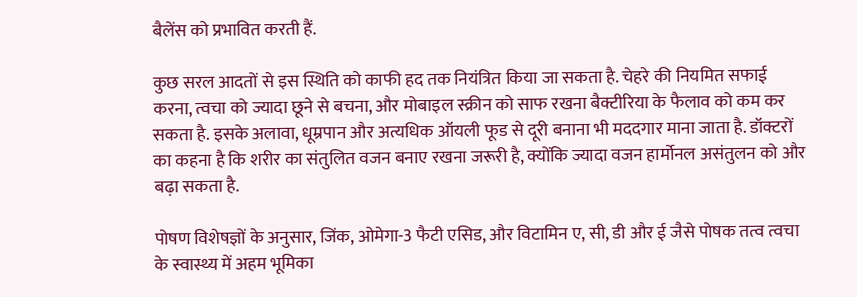बैलेंस को प्रभावित करती हैं.

कुछ सरल आदतों से इस स्थिति को काफी हद तक नियंत्रित किया जा सकता है. चेहरे की नियमित सफाई करना, त्वचा को ज्यादा छूने से बचना, और मोबाइल स्क्रीन को साफ रखना बैक्टीरिया के फैलाव को कम कर सकता है. इसके अलावा, धूम्रपान और अत्यधिक ऑयली फूड से दूरी बनाना भी मददगार माना जाता है. डॉक्टरों का कहना है कि शरीर का संतुलित वजन बनाए रखना जरूरी है, क्योंकि ज्यादा वजन हार्मोनल असंतुलन को और बढ़ा सकता है.

पोषण विशेषज्ञों के अनुसार, जिंक, ओमेगा-3 फैटी एसिड, और विटामिन ए, सी, डी और ई जैसे पोषक तत्व त्वचा के स्वास्थ्य में अहम भूमिका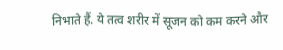निभाते हैं. ये तत्व शरीर में सूजन को कम करने और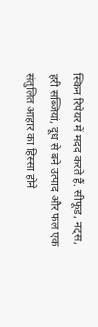स्किन रिपेयर में मदद करते हैं. सीफूड, नट्स, हरी सब्जियां, दूध से बने उत्पाद और फल एक संतुलित आहार का हिस्सा होने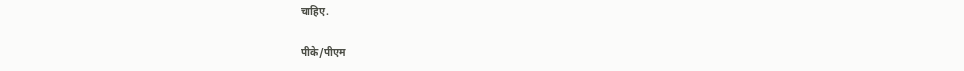चाहिए.

पीके/पीएम